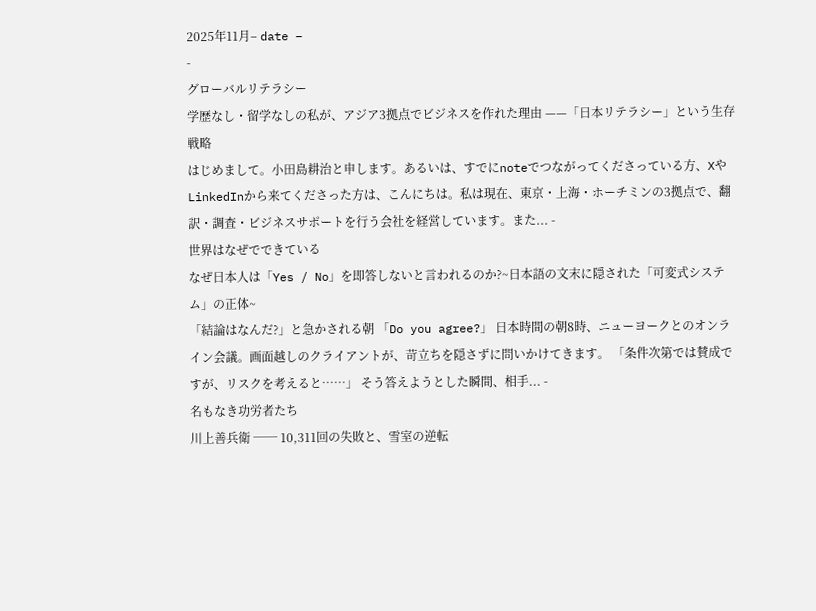2025年11月– date –
-
グローバルリテラシー
学歴なし・留学なしの私が、アジア3拠点でビジネスを作れた理由 ——「日本リテラシー」という生存戦略
はじめまして。小田島耕治と申します。あるいは、すでにnoteでつながってくださっている方、XやLinkedInから来てくださった方は、こんにちは。私は現在、東京・上海・ホーチミンの3拠点で、翻訳・調査・ビジネスサポートを行う会社を経営しています。また... -
世界はなぜでできている
なぜ日本人は「Yes / No」を即答しないと言われるのか?~日本語の文末に隠された「可変式システム」の正体~
「結論はなんだ?」と急かされる朝 「Do you agree?」 日本時間の朝8時、ニューヨークとのオンライン会議。画面越しのクライアントが、苛立ちを隠さずに問いかけてきます。 「条件次第では賛成ですが、リスクを考えると……」 そう答えようとした瞬間、相手... -
名もなき功労者たち
川上善兵衛 ── 10,311回の失敗と、雪室の逆転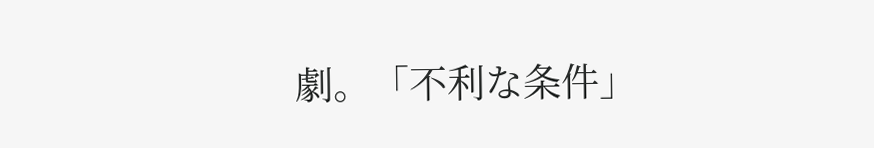劇。「不利な条件」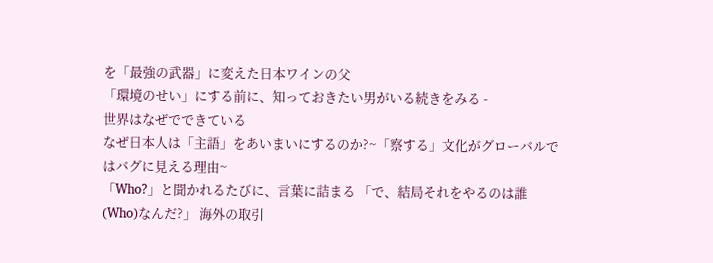を「最強の武器」に変えた日本ワインの父
「環境のせい」にする前に、知っておきたい男がいる続きをみる -
世界はなぜでできている
なぜ日本人は「主語」をあいまいにするのか?~「察する」文化がグローバルではバグに見える理由~
「Who?」と聞かれるたびに、言葉に詰まる 「で、結局それをやるのは誰(Who)なんだ?」 海外の取引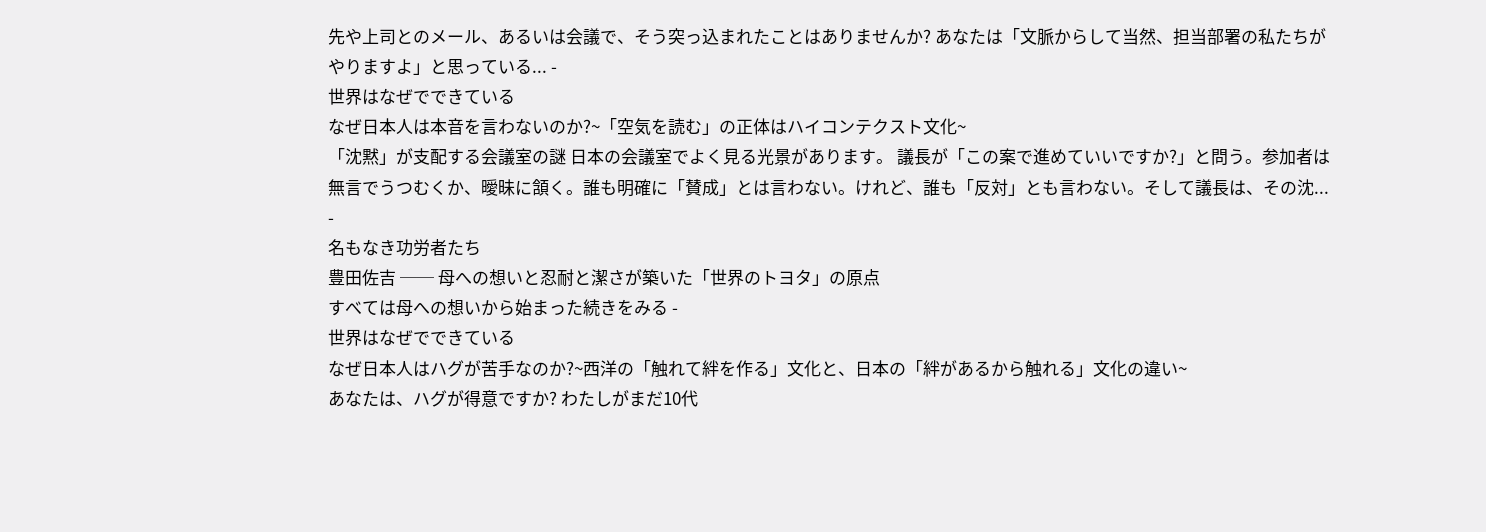先や上司とのメール、あるいは会議で、そう突っ込まれたことはありませんか? あなたは「文脈からして当然、担当部署の私たちがやりますよ」と思っている... -
世界はなぜでできている
なぜ日本人は本音を言わないのか?~「空気を読む」の正体はハイコンテクスト文化~
「沈黙」が支配する会議室の謎 日本の会議室でよく見る光景があります。 議長が「この案で進めていいですか?」と問う。参加者は無言でうつむくか、曖昧に頷く。誰も明確に「賛成」とは言わない。けれど、誰も「反対」とも言わない。そして議長は、その沈... -
名もなき功労者たち
豊田佐吉 ── 母への想いと忍耐と潔さが築いた「世界のトヨタ」の原点
すべては母への想いから始まった続きをみる -
世界はなぜでできている
なぜ日本人はハグが苦手なのか?~西洋の「触れて絆を作る」文化と、日本の「絆があるから触れる」文化の違い~
あなたは、ハグが得意ですか? わたしがまだ10代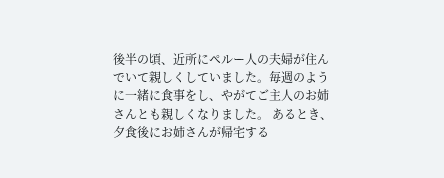後半の頃、近所にペルー人の夫婦が住んでいて親しくしていました。毎週のように一緒に食事をし、やがてご主人のお姉さんとも親しくなりました。 あるとき、夕食後にお姉さんが帰宅する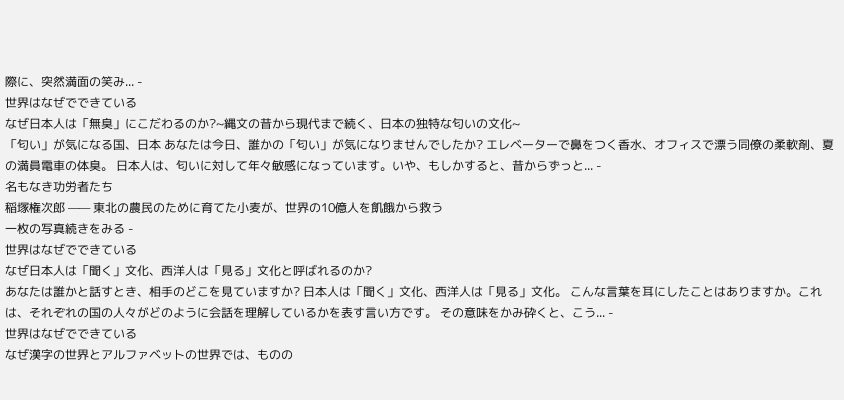際に、突然満面の笑み... -
世界はなぜでできている
なぜ日本人は「無臭」にこだわるのか?~縄文の昔から現代まで続く、日本の独特な匂いの文化~
「匂い」が気になる国、日本 あなたは今日、誰かの「匂い」が気になりませんでしたか? エレベーターで鼻をつく香水、オフィスで漂う同僚の柔軟剤、夏の満員電車の体臭。 日本人は、匂いに対して年々敏感になっています。いや、もしかすると、昔からずっと... -
名もなき功労者たち
稲塚権次郎 —— 東北の農民のために育てた小麦が、世界の10億人を飢餓から救う
一枚の写真続きをみる -
世界はなぜでできている
なぜ日本人は「聞く」文化、西洋人は「見る」文化と呼ばれるのか?
あなたは誰かと話すとき、相手のどこを見ていますか? 日本人は「聞く」文化、西洋人は「見る」文化。 こんな言葉を耳にしたことはありますか。これは、それぞれの国の人々がどのように会話を理解しているかを表す言い方です。 その意味をかみ砕くと、こう... -
世界はなぜでできている
なぜ漢字の世界とアルファベットの世界では、ものの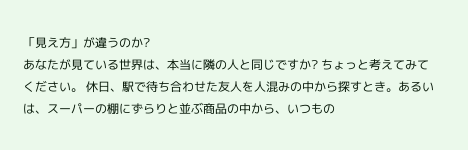「見え方」が違うのか?
あなたが見ている世界は、本当に隣の人と同じですか? ちょっと考えてみてください。 休日、駅で待ち合わせた友人を人混みの中から探すとき。あるいは、スーパーの棚にずらりと並ぶ商品の中から、いつもの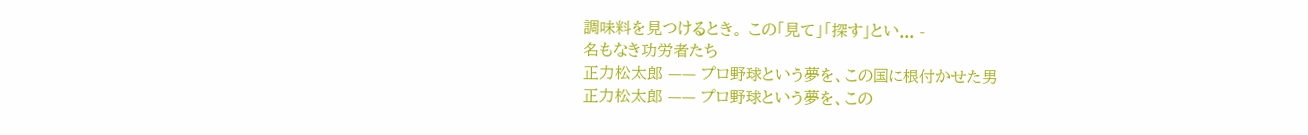調味料を見つけるとき。 この「見て」「探す」とい... -
名もなき功労者たち
正力松太郎 —— プロ野球という夢を、この国に根付かせた男
正力松太郎 —— プロ野球という夢を、この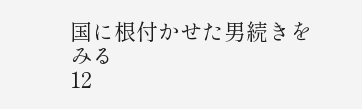国に根付かせた男続きをみる
12